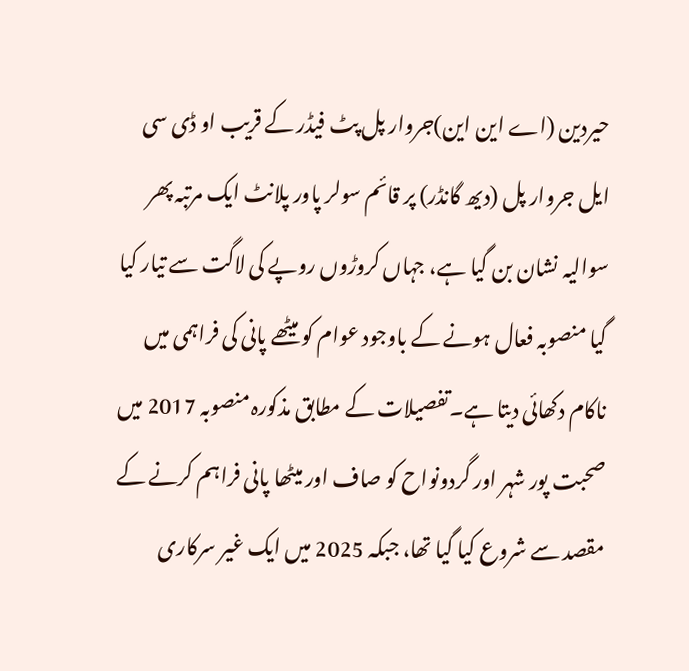حیردین (اے این این)جروار پل پٹ فیڈر کے قریب او ڈی سی ایل جروار پل (دیھ گانڈر) پر قائم سولر پاور پلانٹ ایک مرتبہ پھر سوالیہ نشان بن گیا ہے، جہاں کروڑوں روپے کی لاگت سے تیار کیا گیا منصوبہ فعال ہونے کے باوجود عوام کو میٹھے پانی کی فراہمی میں ناکام دکھائی دیتا ہے۔تفصیلات کے مطابق مذکورہ منصوبہ 2017 میں صحبت پور شہر اور گردونواح کو صاف اور میٹھا پانی فراہم کرنے کے مقصد سے شروع کیا گیا تھا، جبکہ 2025 میں ایک غیر سرکاری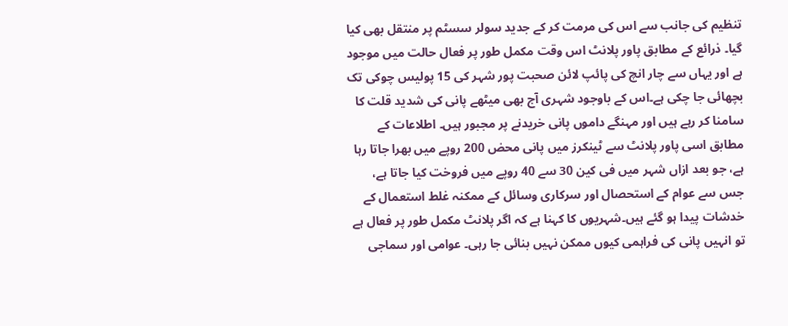تنظیم کی جانب سے اس کی مرمت کر کے جدید سولر سسٹم پر منتقل بھی کیا گیا۔ ذرائع کے مطابق پاور پلانٹ اس وقت مکمل طور پر فعال حالت میں موجود ہے اور یہاں سے چار انچ کی پائپ لائن صحبت پور شہر کی 15 پولیس چوکی تک بچھائی جا چکی ہے۔اس کے باوجود شہری آج بھی میٹھے پانی کی شدید قلت کا سامنا کر رہے ہیں اور مہنگے داموں پانی خریدنے پر مجبور ہیں۔ اطلاعات کے مطابق اسی پاور پلانٹ سے ٹینکرز میں پانی محض 200 روپے میں بھرا جاتا رہا ہے، جو بعد ازاں شہر میں فی کین 30 سے 40 روپے میں فروخت کیا جاتا ہے، جس سے عوام کے استحصال اور سرکاری وسائل کے ممکنہ غلط استعمال کے خدشات پیدا ہو گئے ہیں۔شہریوں کا کہنا ہے کہ اگر پلانٹ مکمل طور پر فعال ہے تو انہیں پانی کی فراہمی کیوں ممکن نہیں بنائی جا رہی۔ عوامی اور سماجی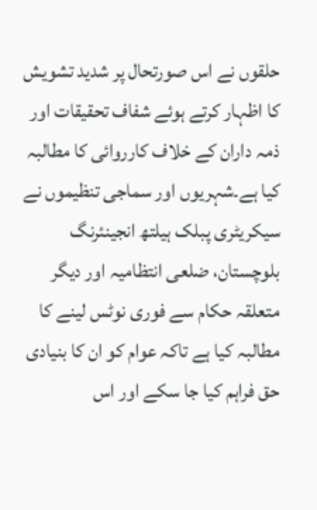حلقوں نے اس صورتحال پر شدید تشویش کا اظہار کرتے ہوئے شفاف تحقیقات اور ذمہ داران کے خلاف کارروائی کا مطالبہ کیا ہے۔شہریوں اور سماجی تنظیموں نے سیکریٹری پبلک ہیلتھ انجینئرنگ بلوچستان، ضلعی انتظامیہ اور دیگر متعلقہ حکام سے فوری نوٹس لینے کا مطالبہ کیا ہے تاکہ عوام کو ان کا بنیادی حق فراہم کیا جا سکے اور اس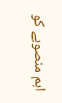اہم منصوبے کو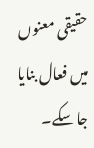حقیقی معنوں میں فعال بنایا جا سکے۔